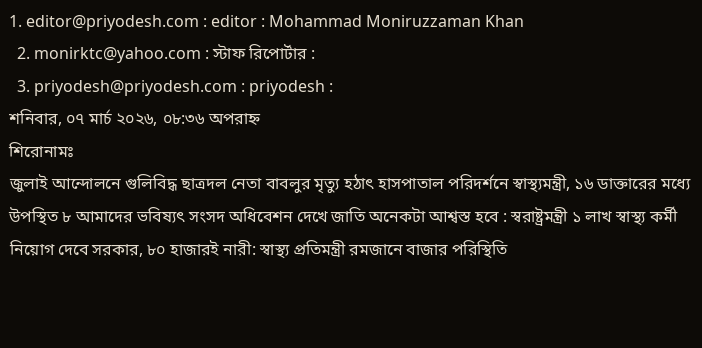1. editor@priyodesh.com : editor : Mohammad Moniruzzaman Khan
  2. monirktc@yahoo.com : স্টাফ রিপোর্টার :
  3. priyodesh@priyodesh.com : priyodesh :
শনিবার, ০৭ মার্চ ২০২৬, ০৮:৩৬ অপরাহ্ন
শিরোনামঃ
জুলাই আন্দোলনে গুলিবিদ্ধ ছাত্রদল নেতা বাবলুর মৃত্যু হঠাৎ হাসপাতাল পরিদর্শনে স্বাস্থ্যমন্ত্রী, ১৬ ডাক্তারের মধ্যে উপস্থিত ৮ আমাদের ভবিষ্যৎ সংসদ অধিবেশন দেখে জাতি অনেকটা আশ্বস্ত হবে : স্বরাষ্ট্রমন্ত্রী ১ লাখ স্বাস্থ্য কর্মী নিয়োগ দেবে সরকার, ৮০ হাজারই নারী: স্বাস্থ্য প্রতিমন্ত্রী রমজানে বাজার পরিস্থিতি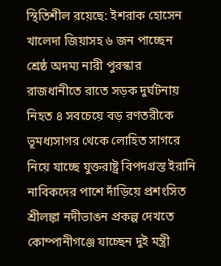স্থিতিশীল রয়েছে: ইশরাক হোসেন খালেদা জিয়াসহ ৬ জন পাচ্ছেন শ্রেষ্ঠ অদম্য নারী পুরস্কার রাজধানীতে রাতে সড়ক দুর্ঘটনায় নিহত ৪ সবচেয়ে বড় রণতরীকে ভূমধ্যসাগর থেকে লোহিত সাগরে নিয়ে যাচ্ছে যুক্তরাষ্ট্র বিপদগ্রস্ত ইরানি নাবিকদের পাশে দাঁড়িয়ে প্রশংসিত শ্রীলঙ্কা নদীভাঙন প্রকল্প দেখতে কোম্পানীগঞ্জে যাচ্ছেন দুই মন্ত্রী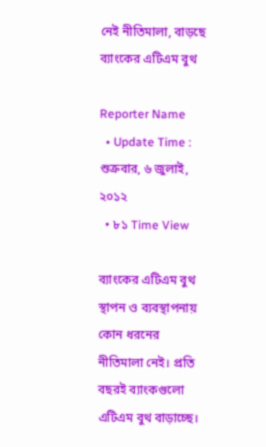নেই নীতিমালা, বাড়ছে ব্যাংকের এটিএম বুথ

Reporter Name
  • Update Time : শুক্রবার, ৬ জুলাই, ২০১২
  • ৮১ Time View

ব্যাংকের এটিএম বুথ স্থাপন ও ব্যবস্থাপনায় কোন ধরনের নীতিমালা নেই। প্রতি বছরই ব্যাংকগুলো এটিএম বুথ বাড়াচ্ছে।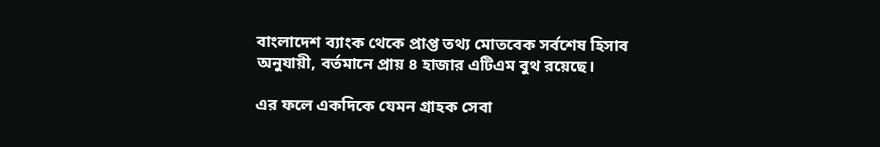বাংলাদেশ ব্যাংক থেকে প্রাপ্ত তথ্য মোতবেক সর্বশেষ হিসাব অনুযায়ী, বর্তমানে প্রায় ৪ হাজার এটিএম বুথ রয়েছে।

এর ফলে একদিকে যেমন গ্রাহক সেবা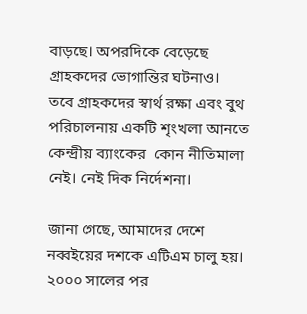বাড়ছে। অপরদিকে বেড়েছে গ্রাহকদের ভোগান্তির ঘটনাও।
তবে গ্রাহকদের স্বার্থ রক্ষা এবং বুথ পরিচালনায় একটি শৃংখলা আনতে কেন্দ্রীয় ব্যাংকের  কোন নীতিমালা নেই। নেই দিক নির্দেশনা।

জানা গেছে, আমাদের দেশে নব্বইয়ের দশকে এটিএম চালু হয়। ২০০০ সালের পর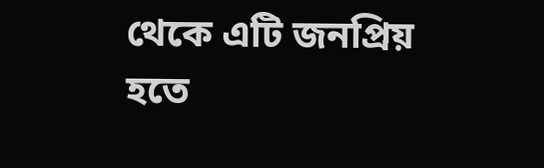থেকে এটি জনপ্রিয় হতে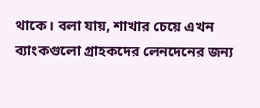থাকে। বলা যায়, শাখার চেয়ে এখন ব্যাংকগুলো গ্রাহকদের লেনদেনের জন্য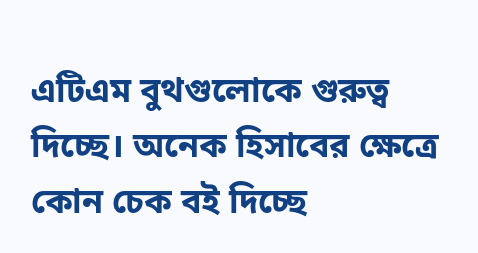এটিএম বুথগুলোকে গুরুত্ব দিচ্ছে। অনেক হিসাবের ক্ষেত্রে কোন চেক বই দিচ্ছে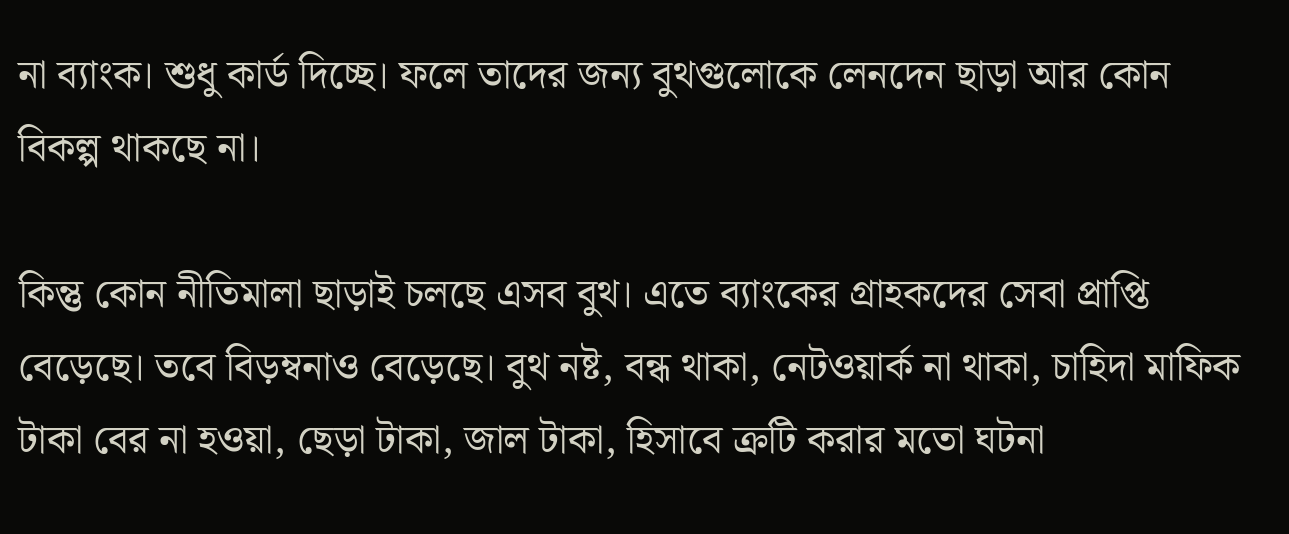না ব্যাংক। শুধু কার্ড দিচ্ছে। ফলে তাদের জন্য বুথগুলোকে লেনদেন ছাড়া আর কোন বিকল্প থাকছে না।

কিন্তু কোন নীতিমালা ছাড়াই চলছে এসব বুথ। এতে ব্যাংকের গ্রাহকদের সেবা প্রাপ্তি বেড়েছে। তবে বিড়ম্বনাও বেড়েছে। বুথ নষ্ট, বন্ধ থাকা, নেটওয়ার্ক না থাকা, চাহিদা মাফিক টাকা বের না হওয়া, ছেড়া টাকা, জাল টাকা, হিসাবে ক্রটি করার মতো ঘটনা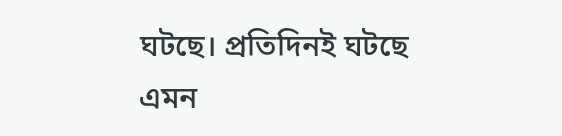ঘটছে। প্রতিদিনই ঘটছে এমন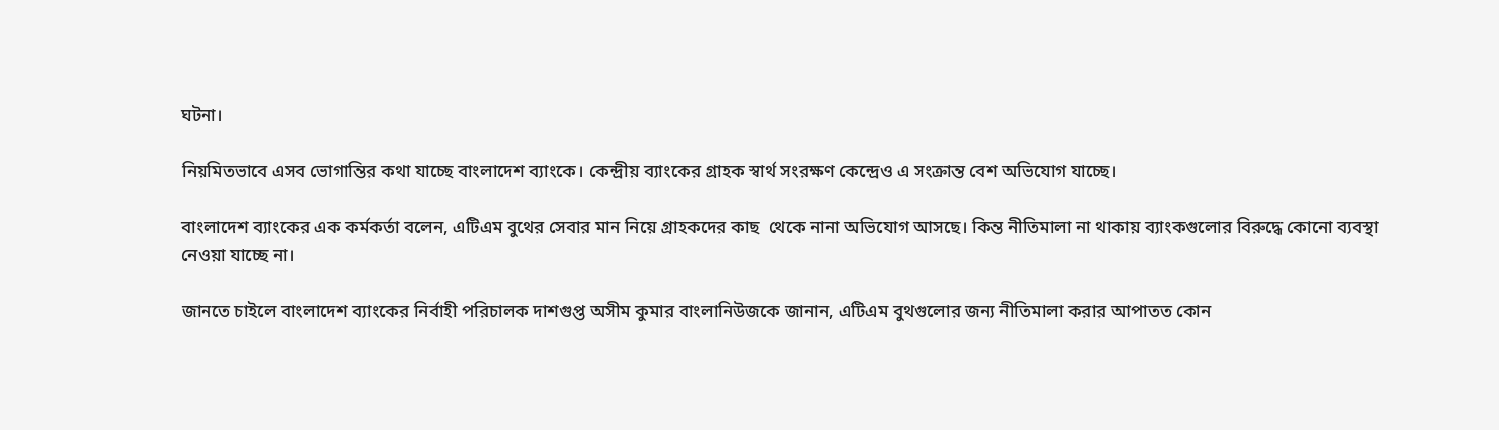ঘটনা।

নিয়মিতভাবে এসব ভোগান্তির কথা যাচ্ছে বাংলাদেশ ব্যাংকে। কেন্দ্রীয় ব্যাংকের গ্রাহক স্বার্থ সংরক্ষণ কেন্দ্রেও এ সংক্রান্ত বেশ অভিযোগ যাচ্ছে।

বাংলাদেশ ব্যাংকের এক কর্মকর্তা বলেন, এটিএম বুথের সেবার মান নিয়ে গ্রাহকদের কাছ  থেকে নানা অভিযোগ আসছে। কিন্ত নীতিমালা না থাকায় ব্যাংকগুলোর বিরুদ্ধে কোনো ব্যবস্থা নেওয়া যাচ্ছে না।

জানতে চাইলে বাংলাদেশ ব্যাংকের নির্বাহী পরিচালক দাশগুপ্ত অসীম কুমার বাংলানিউজকে জানান, এটিএম বুথগুলোর জন্য নীতিমালা করার আপাতত কোন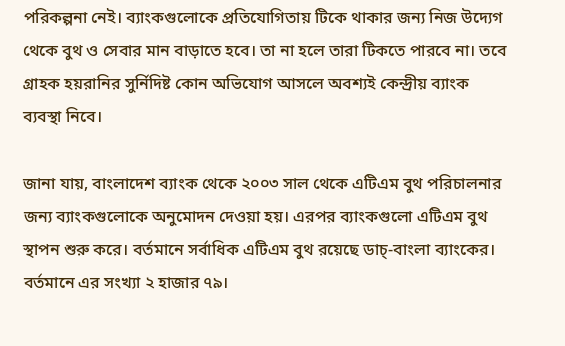পরিকল্পনা নেই। ব্যাংকগুলোকে প্রতিযোগিতায় টিকে থাকার জন্য নিজ উদ্যেগ থেকে বুথ ও সেবার মান বাড়াতে হবে। তা না হলে তারা টিকতে পারবে না। তবে গ্রাহক হয়রানির সুর্নিদিষ্ট কোন অভিযোগ আসলে অবশ্যই কেন্দ্রীয় ব্যাংক ব্যবস্থা নিবে।

জানা যায়, বাংলাদেশ ব্যাংক থেকে ২০০৩ সাল থেকে এটিএম বুথ পরিচালনার জন্য ব্যাংকগুলোকে অনুমোদন দেওয়া হয়। এরপর ব্যাংকগুলো এটিএম বুথ স্থাপন শুরু করে। বর্তমানে সর্বাধিক এটিএম বুথ রয়েছে ডাচ্-বাংলা ব্যাংকের। বর্তমানে এর সংখ্যা ২ হাজার ৭৯।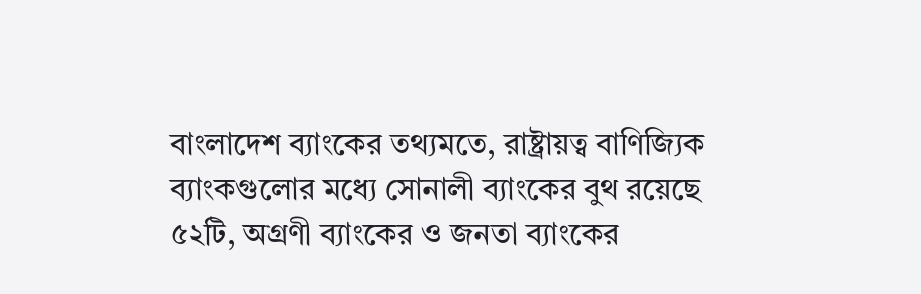বাংলাদেশ ব্যাংকের তথ্যমতে, রাষ্ট্রায়ত্ব বাণিজ্যিক ব্যাংকগুলোর মধ্যে সোনালী ব্যাংকের বুথ রয়েছে ৫২টি, অগ্রণী ব্যাংকের ও জনতা ব্যাংকের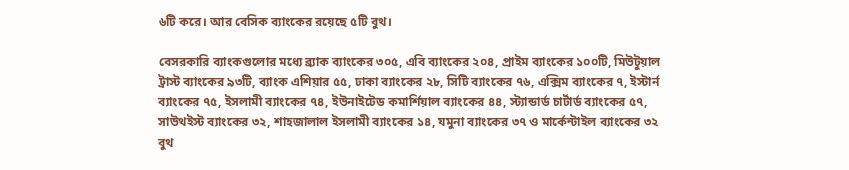৬টি করে। আর বেসিক ব্যাংকের রয়েছে ৫টি বুথ।

বেসরকারি ব্যাংকগুলোর মধ্যে ব্র্যাক ব্যাংকের ৩০৫, এবি ব্যাংকের ২০৪, প্রাইম ব্যাংকের ১০০টি, মিউটুয়াল ট্রাস্ট ব্যাংকের ৯৩টি, ব্যাংক এশিয়ার ৫৫, ঢাকা ব্যাংকের ২৮, সিটি ব্যাংকের ৭৬, এক্সিম ব্যাংকের ৭, ইস্টার্ন ব্যাংকের ৭৫, ইসলামী ব্যাংকের ৭৪, ইউনাইটেড কমার্শিয়াল ব্যাংকের ৪৪, স্ট্যান্ডার্ড চার্টার্ড ব্যাংকের ৫৭, সাউথইস্ট ব্যাংকের ৩২, শাহজালাল ইসলামী ব্যাংকের ১৪, যমুনা ব্যাংকের ৩৭ ও মার্কেন্টাইল ব্যাংকের ৩২ বুথ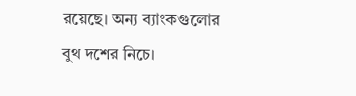রয়েছে। অন্য ব্যাংকগুলোর বুথ দশের নিচে।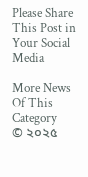Please Share This Post in Your Social Media

More News Of This Category
© ২০২৫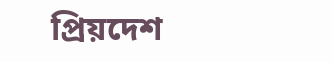প্রিয়দেশ